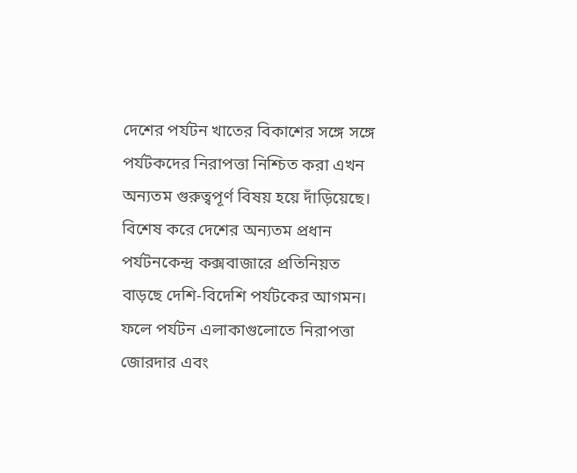দেশের পর্যটন খাতের বিকাশের সঙ্গে সঙ্গে পর্যটকদের নিরাপত্তা নিশ্চিত করা এখন অন্যতম গুরুত্বপূর্ণ বিষয় হয়ে দাঁড়িয়েছে। বিশেষ করে দেশের অন্যতম প্রধান পর্যটনকেন্দ্র কক্সবাজারে প্রতিনিয়ত বাড়ছে দেশি-বিদেশি পর্যটকের আগমন। ফলে পর্যটন এলাকাগুলোতে নিরাপত্তা জোরদার এবং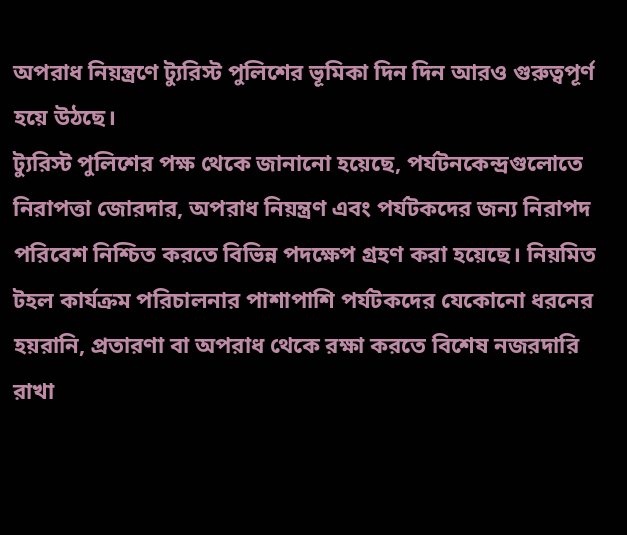অপরাধ নিয়ন্ত্রণে ট্যুরিস্ট পুলিশের ভূমিকা দিন দিন আরও গুরুত্বপূর্ণ হয়ে উঠছে।
ট্যুরিস্ট পুলিশের পক্ষ থেকে জানানো হয়েছে, পর্যটনকেন্দ্রগুলোতে নিরাপত্তা জোরদার, অপরাধ নিয়ন্ত্রণ এবং পর্যটকদের জন্য নিরাপদ পরিবেশ নিশ্চিত করতে বিভিন্ন পদক্ষেপ গ্রহণ করা হয়েছে। নিয়মিত টহল কার্যক্রম পরিচালনার পাশাপাশি পর্যটকদের যেকোনো ধরনের হয়রানি, প্রতারণা বা অপরাধ থেকে রক্ষা করতে বিশেষ নজরদারি রাখা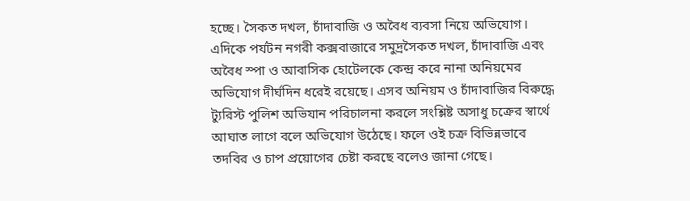হচ্ছে। সৈকত দখল, চাঁদাবাজি ও অবৈধ ব্যবসা নিয়ে অভিযোগ।
এদিকে পর্যটন নগরী কক্সবাজারে সমুদ্রসৈকত দখল, চাঁদাবাজি এবং অবৈধ স্পা ও আবাসিক হোটেলকে কেন্দ্র করে নানা অনিয়মের অভিযোগ দীর্ঘদিন ধরেই রয়েছে। এসব অনিয়ম ও চাঁদাবাজির বিরুদ্ধে ট্যুরিস্ট পুলিশ অভিযান পরিচালনা করলে সংশ্লিষ্ট অসাধু চক্রের স্বার্থে আঘাত লাগে বলে অভিযোগ উঠেছে। ফলে ওই চক্র বিভিন্নভাবে তদবির ও চাপ প্রয়োগের চেষ্টা করছে বলেও জানা গেছে।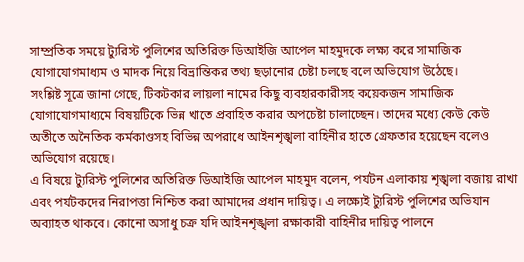সাম্প্রতিক সময়ে ট্যুরিস্ট পুলিশের অতিরিক্ত ডিআইজি আপেল মাহমুদকে লক্ষ্য করে সামাজিক যোগাযোগমাধ্যম ও মাদক নিয়ে বিভ্রান্তিকর তথ্য ছড়ানোর চেষ্টা চলছে বলে অভিযোগ উঠেছে।
সংশ্লিষ্ট সূত্রে জানা গেছে, টিকটকার লায়লা নামের কিছু ব্যবহারকারীসহ কয়েকজন সামাজিক যোগাযোগমাধ্যমে বিষয়টিকে ভিন্ন খাতে প্রবাহিত করার অপচেষ্টা চালাচ্ছেন। তাদের মধ্যে কেউ কেউ অতীতে অনৈতিক কর্মকাণ্ডসহ বিভিন্ন অপরাধে আইনশৃঙ্খলা বাহিনীর হাতে গ্রেফতার হয়েছেন বলেও অভিযোগ রয়েছে।
এ বিষয়ে ট্যুরিস্ট পুলিশের অতিরিক্ত ডিআইজি আপেল মাহমুদ বলেন, পর্যটন এলাকায় শৃঙ্খলা বজায় রাখা এবং পর্যটকদের নিরাপত্তা নিশ্চিত করা আমাদের প্রধান দায়িত্ব। এ লক্ষ্যেই ট্যুরিস্ট পুলিশের অভিযান অব্যাহত থাকবে। কোনো অসাধু চক্র যদি আইনশৃঙ্খলা রক্ষাকারী বাহিনীর দায়িত্ব পালনে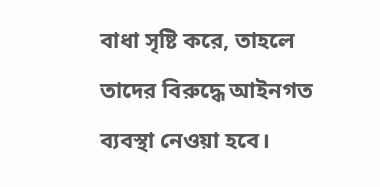বাধা সৃষ্টি করে, তাহলে তাদের বিরুদ্ধে আইনগত ব্যবস্থা নেওয়া হবে।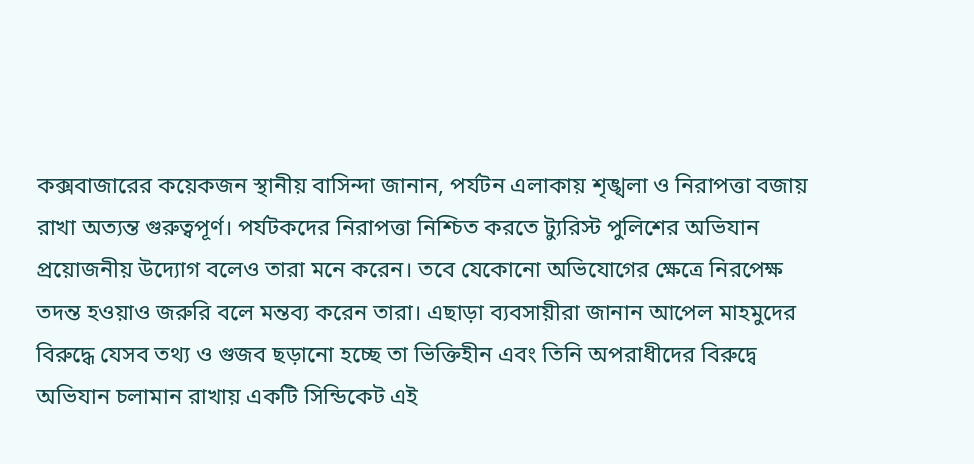কক্সবাজারের কয়েকজন স্থানীয় বাসিন্দা জানান, পর্যটন এলাকায় শৃঙ্খলা ও নিরাপত্তা বজায় রাখা অত্যন্ত গুরুত্বপূর্ণ। পর্যটকদের নিরাপত্তা নিশ্চিত করতে ট্যুরিস্ট পুলিশের অভিযান প্রয়োজনীয় উদ্যোগ বলেও তারা মনে করেন। তবে যেকোনো অভিযোগের ক্ষেত্রে নিরপেক্ষ তদন্ত হওয়াও জরুরি বলে মন্তব্য করেন তারা। এছাড়া ব্যবসায়ীরা জানান আপেল মাহমুদের বিরুদ্ধে যেসব তথ্য ও গুজব ছড়ানো হচ্ছে তা ভিক্তিহীন এবং তিনি অপরাধীদের বিরুদ্বে অভিযান চলামান রাখায় একটি সিন্ডিকেট এই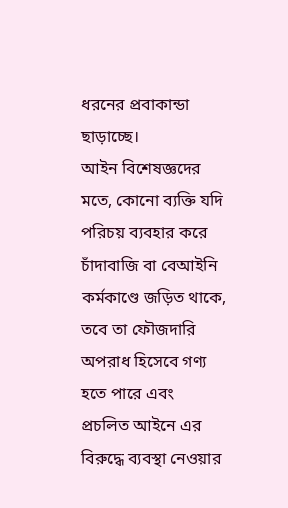ধরনের প্রবাকান্ডা ছাড়াচ্ছে।
আইন বিশেষজ্ঞদের মতে, কোনো ব্যক্তি যদি পরিচয় ব্যবহার করে চাঁদাবাজি বা বেআইনি কর্মকাণ্ডে জড়িত থাকে, তবে তা ফৌজদারি অপরাধ হিসেবে গণ্য হতে পারে এবং প্রচলিত আইনে এর বিরুদ্ধে ব্যবস্থা নেওয়ার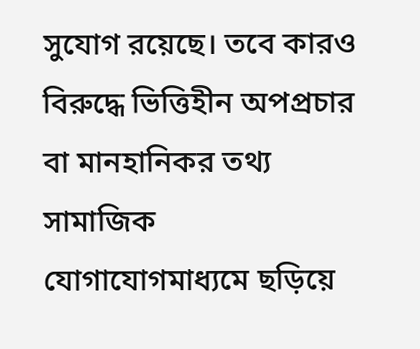সুযোগ রয়েছে। তবে কারও বিরুদ্ধে ভিত্তিহীন অপপ্রচার বা মানহানিকর তথ্য সামাজিক যোগাযোগমাধ্যমে ছড়িয়ে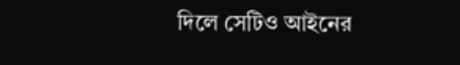দিলে সেটিও আইনের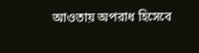আওতায় অপরাধ হিসেবে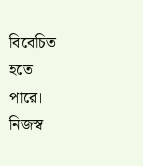বিবেচিত হতে পারে।
নিজস্ব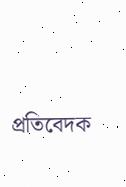প্রতিবেদক